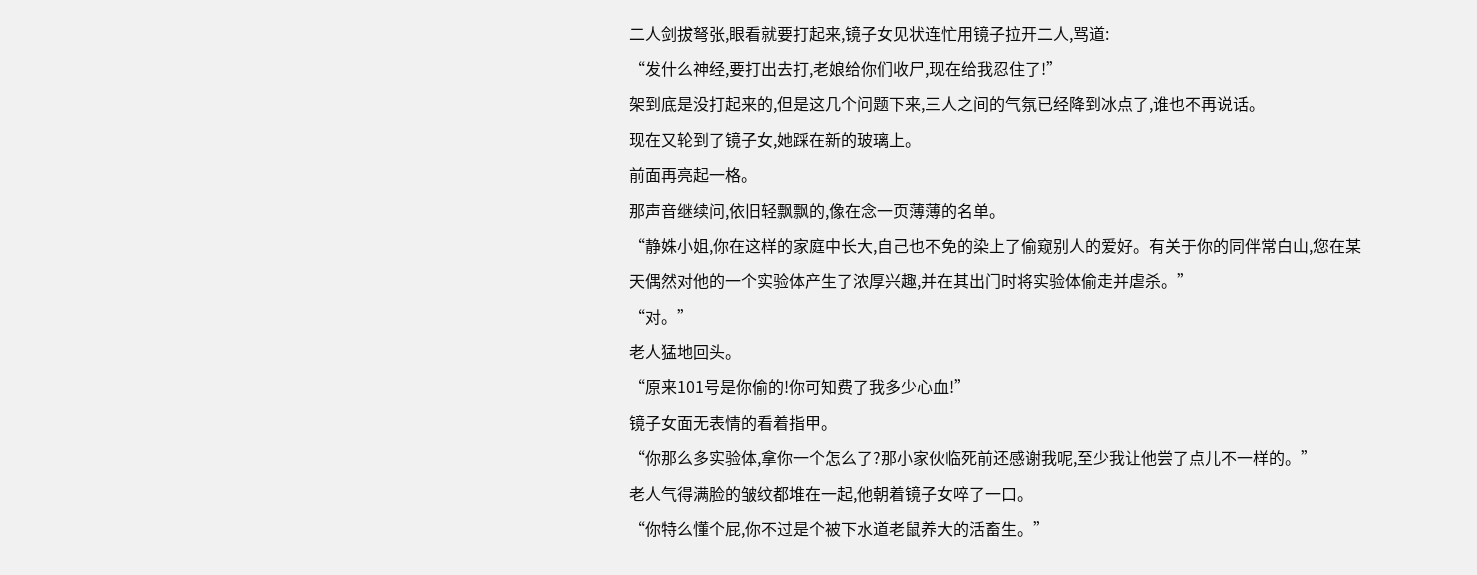二人剑拔弩张,眼看就要打起来,镜子女见状连忙用镜子拉开二人,骂道:
“发什么神经,要打出去打,老娘给你们收尸,现在给我忍住了!”
架到底是没打起来的,但是这几个问题下来,三人之间的气氛已经降到冰点了,谁也不再说话。
现在又轮到了镜子女,她踩在新的玻璃上。
前面再亮起一格。
那声音继续问,依旧轻飘飘的,像在念一页薄薄的名单。
“静姝小姐,你在这样的家庭中长大,自己也不免的染上了偷窥别人的爱好。有关于你的同伴常白山,您在某天偶然对他的一个实验体产生了浓厚兴趣,并在其出门时将实验体偷走并虐杀。”
“对。”
老人猛地回头。
“原来101号是你偷的!你可知费了我多少心血!”
镜子女面无表情的看着指甲。
“你那么多实验体,拿你一个怎么了?那小家伙临死前还感谢我呢,至少我让他尝了点儿不一样的。”
老人气得满脸的皱纹都堆在一起,他朝着镜子女啐了一口。
“你特么懂个屁,你不过是个被下水道老鼠养大的活畜生。”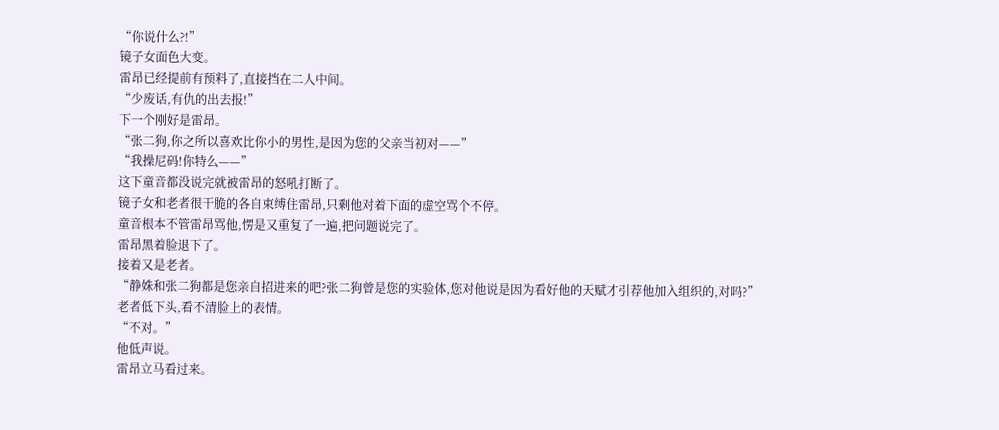“你说什么?!”
镜子女面色大变。
雷昂已经提前有预料了,直接挡在二人中间。
“少废话,有仇的出去报!”
下一个刚好是雷昂。
“张二狗,你之所以喜欢比你小的男性,是因为您的父亲当初对——”
“我操尼码!你特么——”
这下童音都没说完就被雷昂的怒吼打断了。
镜子女和老者很干脆的各自束缚住雷昂,只剩他对着下面的虚空骂个不停。
童音根本不管雷昂骂他,愣是又重复了一遍,把问题说完了。
雷昂黑着脸退下了。
接着又是老者。
“静姝和张二狗都是您亲自招进来的吧?张二狗曾是您的实验体,您对他说是因为看好他的天赋才引荐他加入组织的,对吗?”
老者低下头,看不清脸上的表情。
“不对。”
他低声说。
雷昂立马看过来。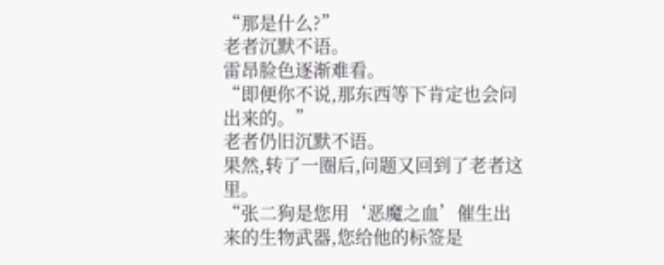“那是什么?”
老者沉默不语。
雷昂脸色逐渐难看。
“即便你不说,那东西等下肯定也会问出来的。”
老者仍旧沉默不语。
果然,转了一圈后,问题又回到了老者这里。
“张二狗是您用‘恶魔之血’催生出来的生物武器,您给他的标签是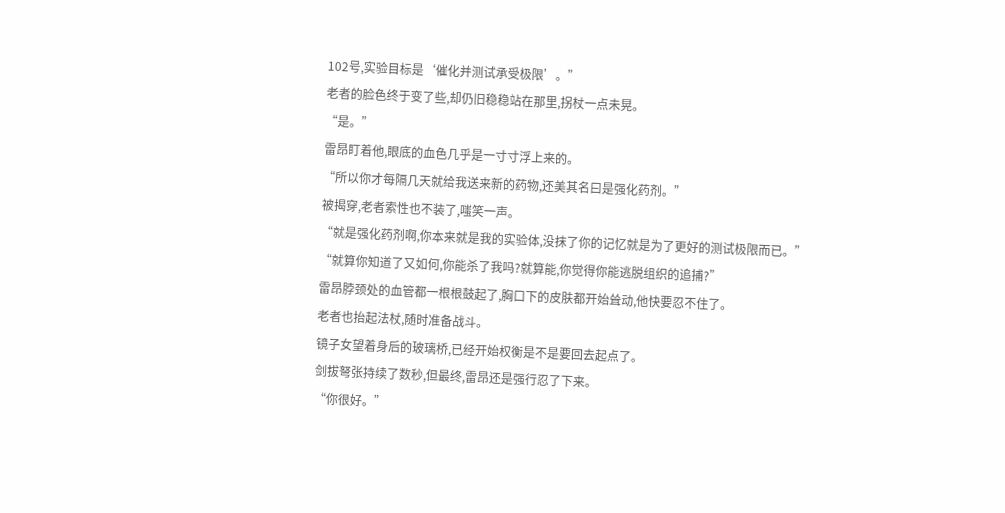102号,实验目标是‘催化并测试承受极限’。”
老者的脸色终于变了些,却仍旧稳稳站在那里,拐杖一点未晃。
“是。”
雷昂盯着他,眼底的血色几乎是一寸寸浮上来的。
“所以你才每隔几天就给我送来新的药物,还美其名曰是强化药剂。”
被揭穿,老者索性也不装了,嗤笑一声。
“就是强化药剂啊,你本来就是我的实验体,没抹了你的记忆就是为了更好的测试极限而已。”
“就算你知道了又如何,你能杀了我吗?就算能,你觉得你能逃脱组织的追捕?”
雷昂脖颈处的血管都一根根鼓起了,胸口下的皮肤都开始耸动,他快要忍不住了。
老者也抬起法杖,随时准备战斗。
镜子女望着身后的玻璃桥,已经开始权衡是不是要回去起点了。
剑拔弩张持续了数秒,但最终,雷昂还是强行忍了下来。
“你很好。”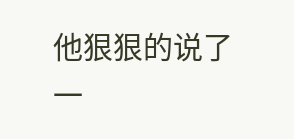他狠狠的说了一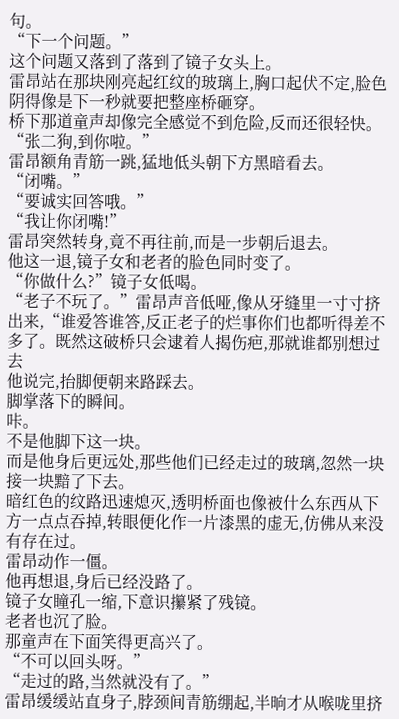句。
“下一个问题。”
这个问题又落到了落到了镜子女头上。
雷昂站在那块刚亮起红纹的玻璃上,胸口起伏不定,脸色阴得像是下一秒就要把整座桥砸穿。
桥下那道童声却像完全感觉不到危险,反而还很轻快。
“张二狗,到你啦。”
雷昂额角青筋一跳,猛地低头朝下方黑暗看去。
“闭嘴。”
“要诚实回答哦。”
“我让你闭嘴!”
雷昂突然转身,竟不再往前,而是一步朝后退去。
他这一退,镜子女和老者的脸色同时变了。
“你做什么?”镜子女低喝。
“老子不玩了。”雷昂声音低哑,像从牙缝里一寸寸挤出来,“谁爱答谁答,反正老子的烂事你们也都听得差不多了。既然这破桥只会逮着人揭伤疤,那就谁都别想过去
他说完,抬脚便朝来路踩去。
脚掌落下的瞬间。
咔。
不是他脚下这一块。
而是他身后更远处,那些他们已经走过的玻璃,忽然一块接一块黯了下去。
暗红色的纹路迅速熄灭,透明桥面也像被什么东西从下方一点点吞掉,转眼便化作一片漆黑的虚无,仿佛从来没有存在过。
雷昂动作一僵。
他再想退,身后已经没路了。
镜子女瞳孔一缩,下意识攥紧了残镜。
老者也沉了脸。
那童声在下面笑得更高兴了。
“不可以回头呀。”
“走过的路,当然就没有了。”
雷昂缓缓站直身子,脖颈间青筋绷起,半晌才从喉咙里挤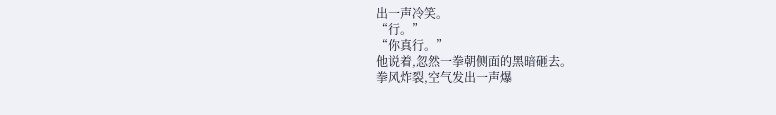出一声冷笑。
“行。”
“你真行。”
他说着,忽然一拳朝侧面的黑暗砸去。
拳风炸裂,空气发出一声爆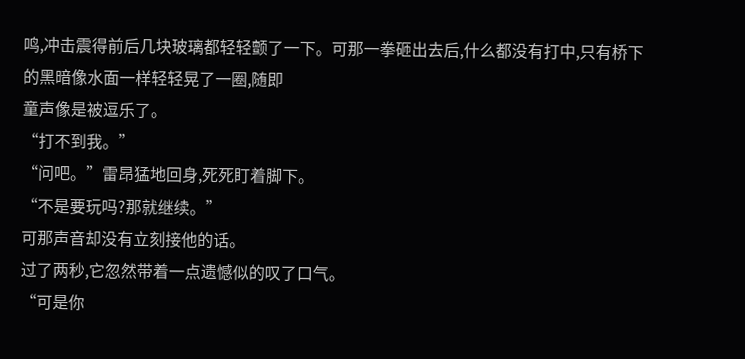鸣,冲击震得前后几块玻璃都轻轻颤了一下。可那一拳砸出去后,什么都没有打中,只有桥下的黑暗像水面一样轻轻晃了一圈,随即
童声像是被逗乐了。
“打不到我。”
“问吧。”雷昂猛地回身,死死盯着脚下。
“不是要玩吗?那就继续。”
可那声音却没有立刻接他的话。
过了两秒,它忽然带着一点遗憾似的叹了口气。
“可是你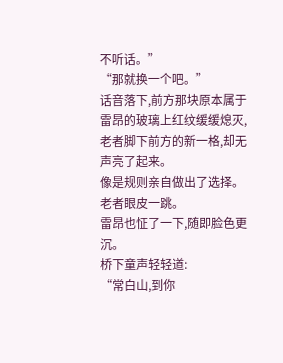不听话。”
“那就换一个吧。”
话音落下,前方那块原本属于雷昂的玻璃上红纹缓缓熄灭,老者脚下前方的新一格,却无声亮了起来。
像是规则亲自做出了选择。
老者眼皮一跳。
雷昂也怔了一下,随即脸色更沉。
桥下童声轻轻道:
“常白山,到你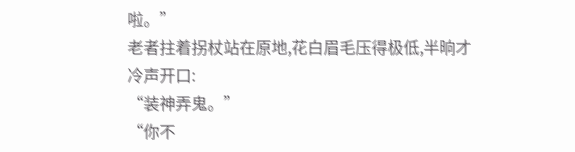啦。”
老者拄着拐杖站在原地,花白眉毛压得极低,半晌才冷声开口:
“装神弄鬼。”
“你不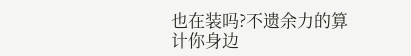也在装吗?不遗余力的算计你身边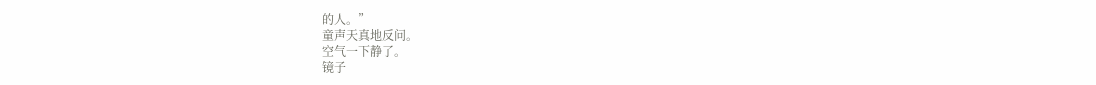的人。”
童声天真地反问。
空气一下静了。
镜子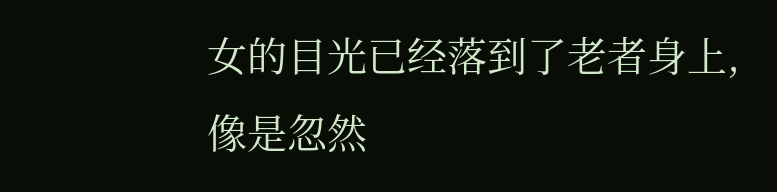女的目光已经落到了老者身上,像是忽然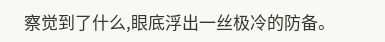察觉到了什么,眼底浮出一丝极冷的防备。